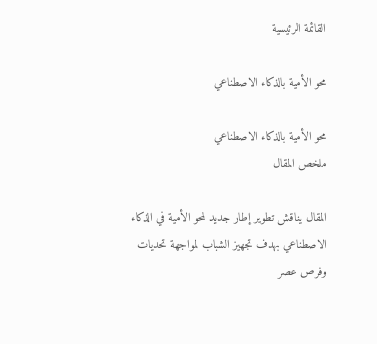القائمة الرئيسية

محو الأمية بالذكاء الاصطناعي

محو الأمية بالذكاء الاصطناعي
ملخص المقال

المقال يناقش تطوير إطار جديد لمحو الأمية في الذكاء الاصطناعي بهدف تجهيز الشباب لمواجهة تحديات وفرص عصر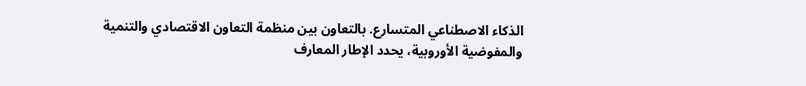الذكاء الاصطناعي المتسارع. بالتعاون بين منظمة التعاون الاقتصادي والتنمية والمفوضية الأوروبية، يحدد الإطار المعارف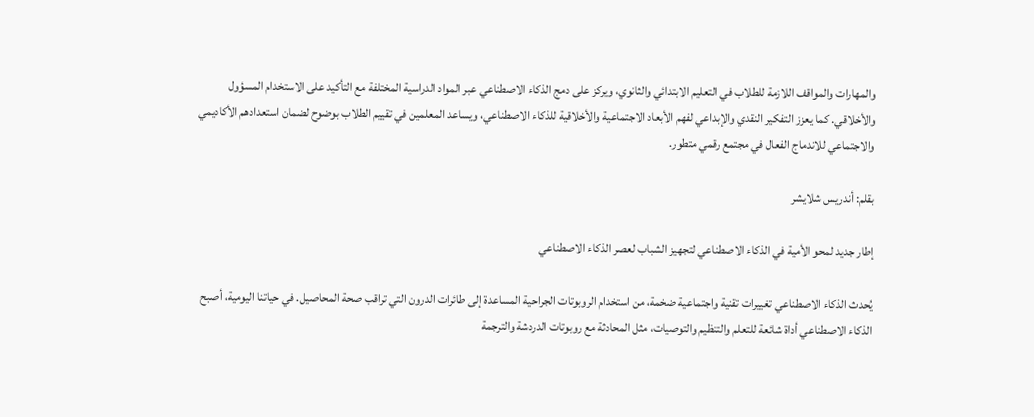والمهارات والمواقف اللازمة للطلاب في التعليم الابتدائي والثانوي، ويركز على دمج الذكاء الاصطناعي عبر المواد الدراسية المختلفة مع التأكيد على الاستخدام المسؤول والأخلاقي. كما يعزز التفكير النقدي والإبداعي لفهم الأبعاد الاجتماعية والأخلاقية للذكاء الاصطناعي، ويساعد المعلمين في تقييم الطلاب بوضوح لضمان استعدادهم الأكاديمي والاجتماعي للاندماج الفعال في مجتمع رقمي متطور.

بقلم: أندريس شلايشر

إطار جديد لمحو الأمية في الذكاء الاصطناعي لتجهيز الشباب لعصر الذكاء الاصطناعي

يُحدث الذكاء الاصطناعي تغييرات تقنية واجتماعية ضخمة، من استخدام الروبوتات الجراحية المساعدة إلى طائرات الدرون التي تراقب صحة المحاصيل. في حياتنا اليومية، أصبح الذكاء الاصطناعي أداة شائعة للتعلم والتنظيم والتوصيات، مثل المحادثة مع روبوتات الدردشة والترجمة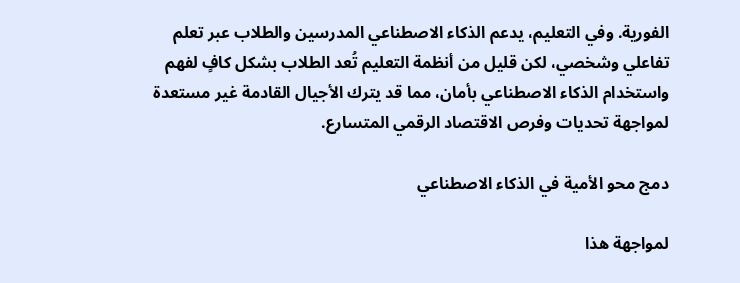الفورية. وفي التعليم، يدعم الذكاء الاصطناعي المدرسين والطلاب عبر تعلم تفاعلي وشخصي، لكن قليل من أنظمة التعليم تُعد الطلاب بشكل كافٍ لفهم واستخدام الذكاء الاصطناعي بأمان، مما قد يترك الأجيال القادمة غير مستعدة لمواجهة تحديات وفرص الاقتصاد الرقمي المتسارع.

دمج محو الأمية في الذكاء الاصطناعي

لمواجهة هذا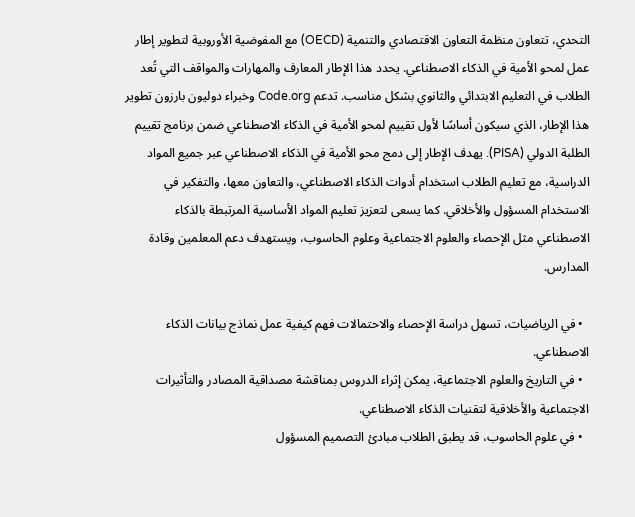التحدي، تتعاون منظمة التعاون الاقتصادي والتنمية (OECD) مع المفوضية الأوروبية لتطوير إطار عمل لمحو الأمية في الذكاء الاصطناعي. يحدد هذا الإطار المعارف والمهارات والمواقف التي تُعد الطلاب في التعليم الابتدائي والثانوي بشكل مناسب. تدعم Code.org وخبراء دوليون بارزون تطوير هذا الإطار، الذي سيكون أساسًا لأول تقييم لمحو الأمية في الذكاء الاصطناعي ضمن برنامج تقييم الطلبة الدولي (PISA). يهدف الإطار إلى دمج محو الأمية في الذكاء الاصطناعي عبر جميع المواد الدراسية، مع تعليم الطلاب استخدام أدوات الذكاء الاصطناعي، والتعاون معها، والتفكير في الاستخدام المسؤول والأخلاقي. كما يسعى لتعزيز تعليم المواد الأساسية المرتبطة بالذكاء الاصطناعي مثل الإحصاء والعلوم الاجتماعية وعلوم الحاسوب، ويستهدف دعم المعلمين وقادة المدارس.

  • في الرياضيات، تسهل دراسة الإحصاء والاحتمالات فهم كيفية عمل نماذج بيانات الذكاء الاصطناعي.
  • في التاريخ والعلوم الاجتماعية، يمكن إثراء الدروس بمناقشة مصداقية المصادر والتأثيرات الاجتماعية والأخلاقية لتقنيات الذكاء الاصطناعي.
  • في علوم الحاسوب، قد يطبق الطلاب مبادئ التصميم المسؤول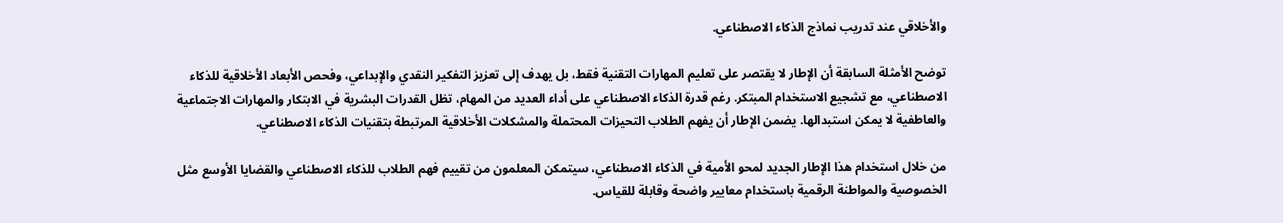والأخلاقي عند تدريب نماذج الذكاء الاصطناعي.

توضح الأمثلة السابقة أن الإطار لا يقتصر على تعليم المهارات التقنية فقط، بل يهدف إلى تعزيز التفكير النقدي والإبداعي، وفحص الأبعاد الأخلاقية للذكاء الاصطناعي، مع تشجيع الاستخدام المبتكر. رغم قدرة الذكاء الاصطناعي على أداء العديد من المهام، تظل القدرات البشرية في الابتكار والمهارات الاجتماعية والعاطفية لا يمكن استبدالها. يضمن الإطار أن يفهم الطلاب التحيزات المحتملة والمشكلات الأخلاقية المرتبطة بتقنيات الذكاء الاصطناعي.

من خلال استخدام هذا الإطار الجديد لمحو الأمية في الذكاء الاصطناعي، سيتمكن المعلمون من تقييم فهم الطلاب للذكاء الاصطناعي والقضايا الأوسع مثل الخصوصية والمواطنة الرقمية باستخدام معايير واضحة وقابلة للقياس.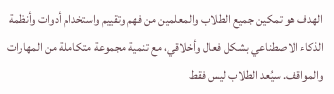الهدف هو تمكين جميع الطلاب والمعلمين من فهم وتقييم واستخدام أدوات وأنظمة الذكاء الاصطناعي بشكل فعال وأخلاقي، مع تنمية مجموعة متكاملة من المهارات والمواقف. سيُعد الطلاب ليس فقط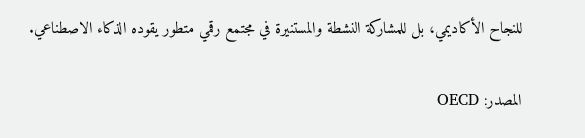للنجاح الأكاديمي، بل للمشاركة النشطة والمستنيرة في مجتمع رقمي متطور يقوده الذكاء الاصطناعي.

المصدر: OECD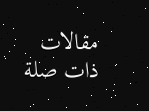مقالات ذات صلة